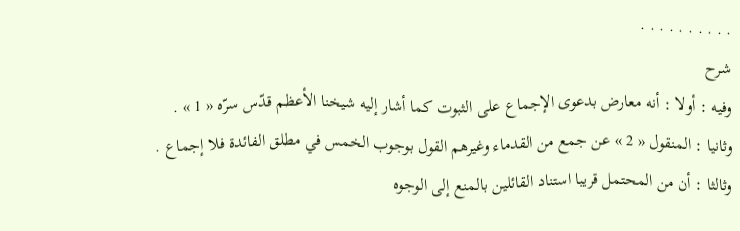. . . . . . . . . .
شرح
وفيه : أولا : أنه معارض بدعوى الإجماع على الثبوت كما أشار إليه شيخنا الأعظم قدّس سرّه « 1 » .
وثانيا : المنقول « 2 » عن جمع من القدماء وغيرهم القول بوجوب الخمس في مطلق الفائدة فلا إجماع .
وثالثا : أن من المحتمل قريبا استناد القائلين بالمنع إلى الوجوه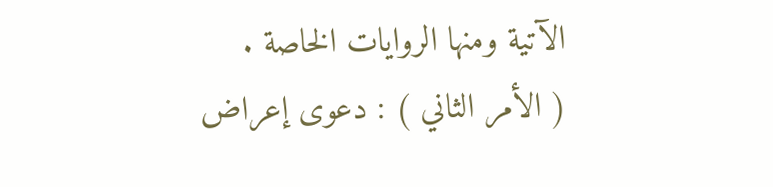الآتية ومنها الروايات الخاصة .
( الأمر الثاني ) : دعوى إعراض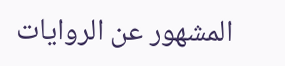المشهور عن الروايات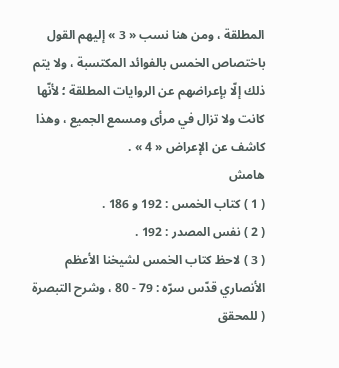المطلقة ، ومن هنا نسب « 3 » إليهم القول باختصاص الخمس بالفوائد المكتسبة ، ولا يتم ذلك إلّا بإعراضهم عن الروايات المطلقة ؛ لأنّها كانت ولا تزال في مرأى ومسمع الجميع ، وهذا كاشف عن الإعراض « 4 » .
هامش
( 1 ) كتاب الخمس : 192 و 186 .
( 2 ) نفس المصدر : 192 .
( 3 ) لاحظ كتاب الخمس لشيخنا الأعظم الأنصاري قدّس سرّه : 79 - 80 ، وشرح التبصرة ( للمحقق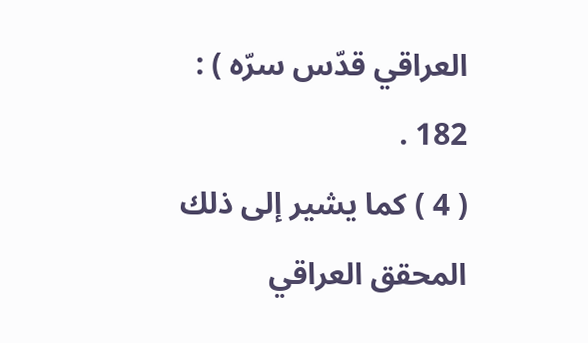العراقي قدّس سرّه ) : 182 .
( 4 ) كما يشير إلى ذلك المحقق العراقي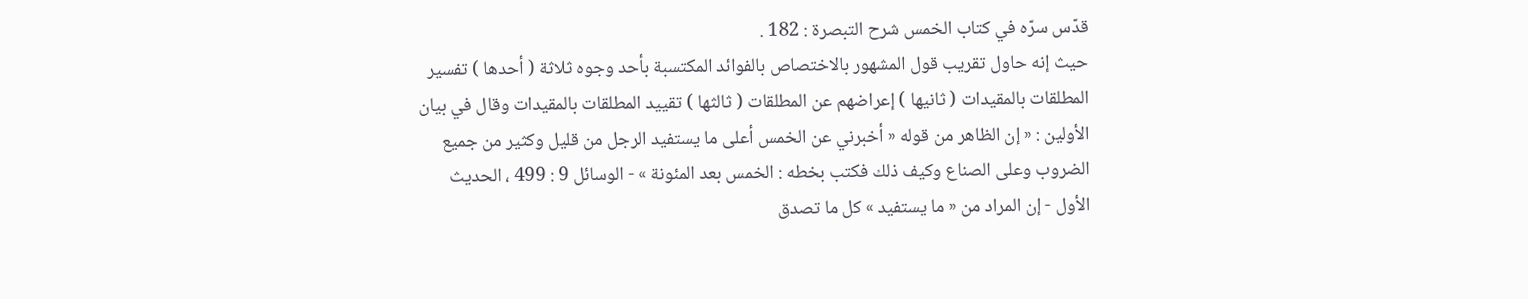قدّس سرّه في كتاب الخمس شرح التبصرة : 182 .
حيث إنه حاول تقريب قول المشهور بالاختصاص بالفوائد المكتسبة بأحد وجوه ثلاثة ( أحدها ) تفسير المطلقات بالمقيدات ( ثانيها ) إعراضهم عن المطلقات ( ثالثها ) تقييد المطلقات بالمقيدات وقال في بيان الأولين : « إن الظاهر من قوله « أخبرني عن الخمس أعلى ما يستفيد الرجل من قليل وكثير من جميع الضروب وعلى الصناع وكيف ذلك فكتب بخطه : الخمس بعد المئونة » - الوسائل 9 : 499 ، الحديث الأول - إن المراد من « ما يستفيد » كل ما تصدق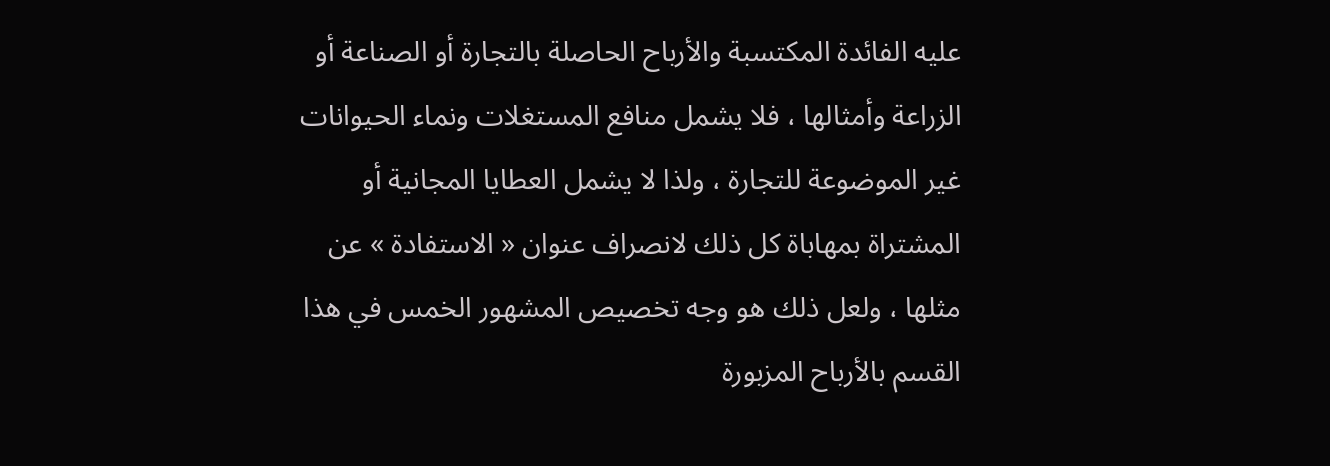عليه الفائدة المكتسبة والأرباح الحاصلة بالتجارة أو الصناعة أو الزراعة وأمثالها ، فلا يشمل منافع المستغلات ونماء الحيوانات غير الموضوعة للتجارة ، ولذا لا يشمل العطايا المجانية أو المشتراة بمهاباة كل ذلك لانصراف عنوان « الاستفادة » عن مثلها ، ولعل ذلك هو وجه تخصيص المشهور الخمس في هذا القسم بالأرباح المزبورة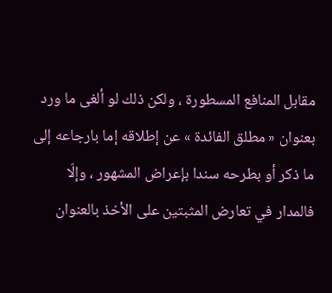مقابل المنافع المسطورة ، ولكن ذلك لو ألغى ما ورد بعنوان « مطلق الفائدة » عن إطلاقه إما بارجاعه إلى ما ذكر أو بطرحه سندا بإعراض المشهور ، وإلّا فالمدار في تعارض المثبتين على الأخذ بالعنوان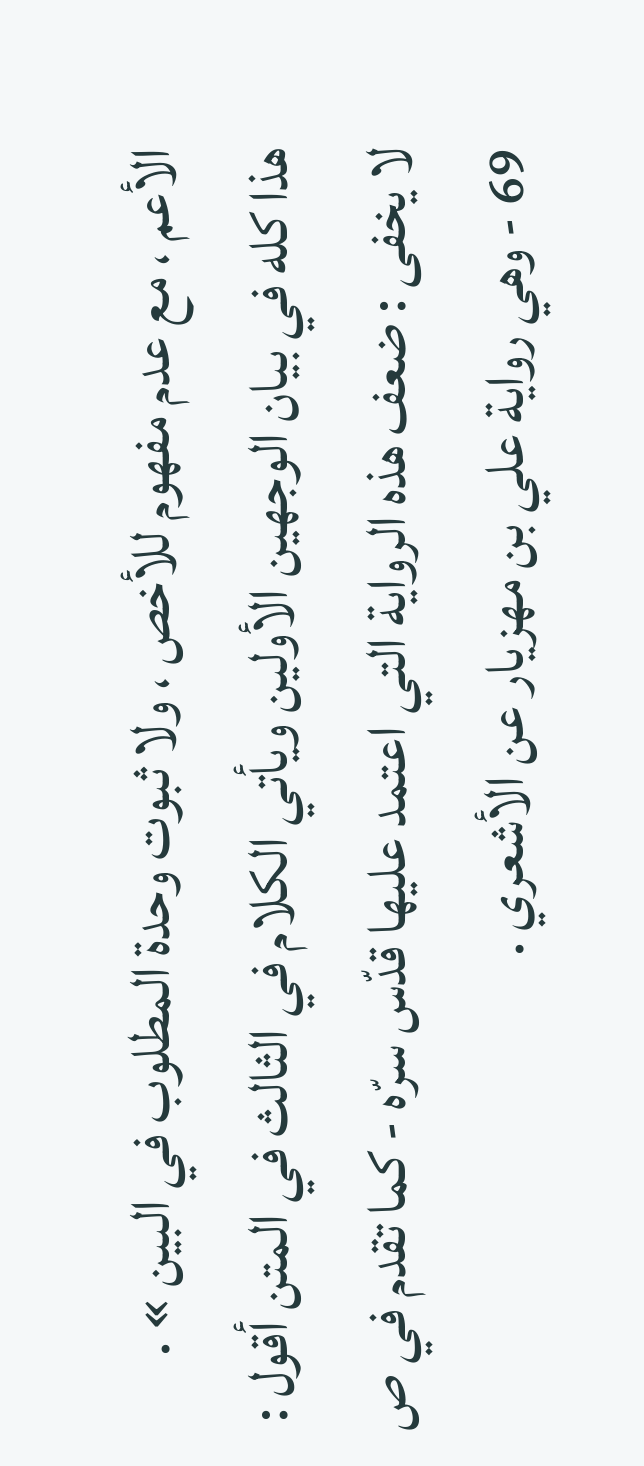الأعم ، مع عدم مفهوم للأخص ، ولا ثبوت وحدة المطلوب في البين » .
هذا كله في بيان الوجهين الأولين ويأتي الكلام في الثالث في المتن أقول : لا يخفى : ضعف هذه الرواية التي اعتمد عليها قدّس سرّه - كما تقدم في ص 69 - وهي رواية علي بن مهزيار عن الأشعري .